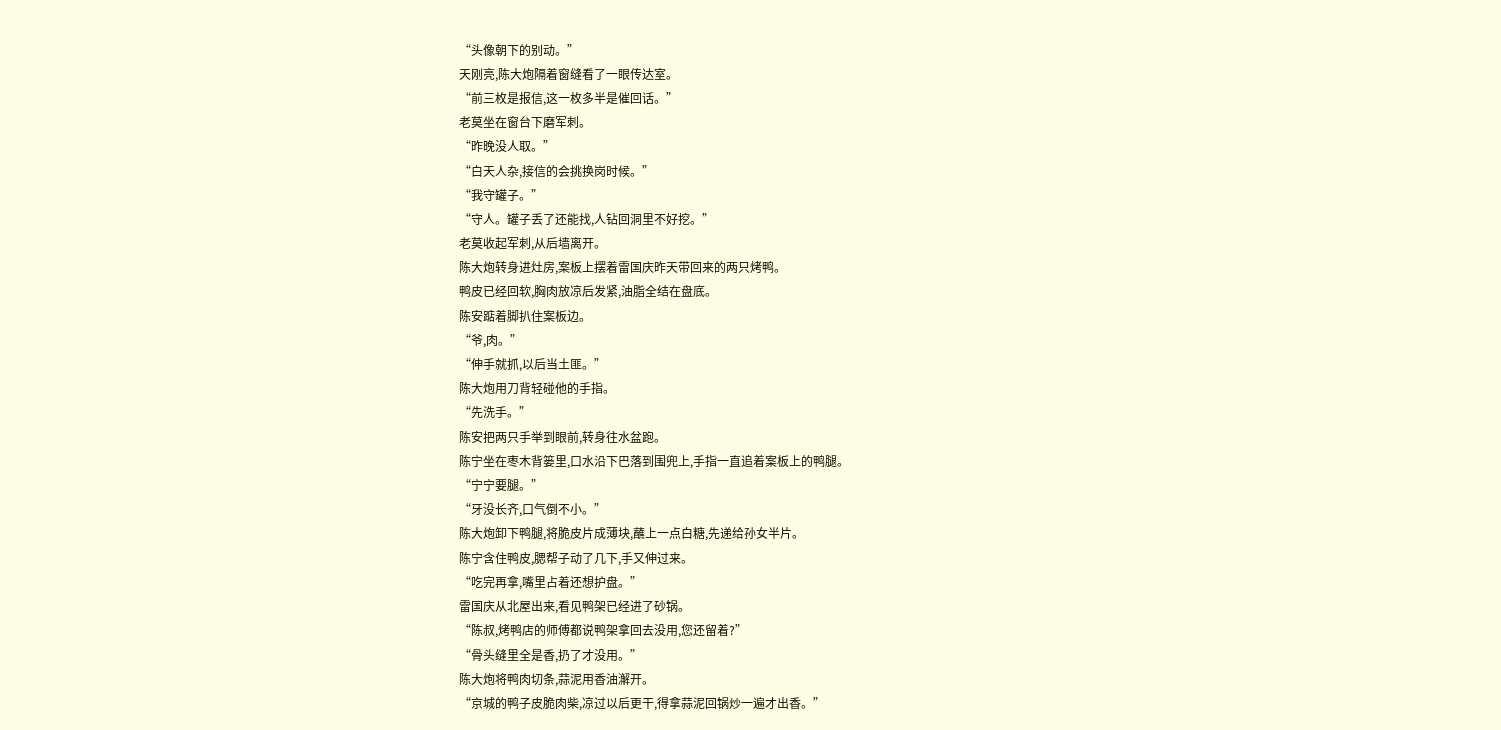“头像朝下的别动。”
天刚亮,陈大炮隔着窗缝看了一眼传达室。
“前三枚是报信,这一枚多半是催回话。”
老莫坐在窗台下磨军刺。
“昨晚没人取。”
“白天人杂,接信的会挑换岗时候。”
“我守罐子。”
“守人。罐子丢了还能找,人钻回洞里不好挖。”
老莫收起军刺,从后墙离开。
陈大炮转身进灶房,案板上摆着雷国庆昨天带回来的两只烤鸭。
鸭皮已经回软,胸肉放凉后发紧,油脂全结在盘底。
陈安踮着脚扒住案板边。
“爷,肉。”
“伸手就抓,以后当土匪。”
陈大炮用刀背轻碰他的手指。
“先洗手。”
陈安把两只手举到眼前,转身往水盆跑。
陈宁坐在枣木背篓里,口水沿下巴落到围兜上,手指一直追着案板上的鸭腿。
“宁宁要腿。”
“牙没长齐,口气倒不小。”
陈大炮卸下鸭腿,将脆皮片成薄块,蘸上一点白糖,先递给孙女半片。
陈宁含住鸭皮,腮帮子动了几下,手又伸过来。
“吃完再拿,嘴里占着还想护盘。”
雷国庆从北屋出来,看见鸭架已经进了砂锅。
“陈叔,烤鸭店的师傅都说鸭架拿回去没用,您还留着?”
“骨头缝里全是香,扔了才没用。”
陈大炮将鸭肉切条,蒜泥用香油澥开。
“京城的鸭子皮脆肉柴,凉过以后更干,得拿蒜泥回锅炒一遍才出香。”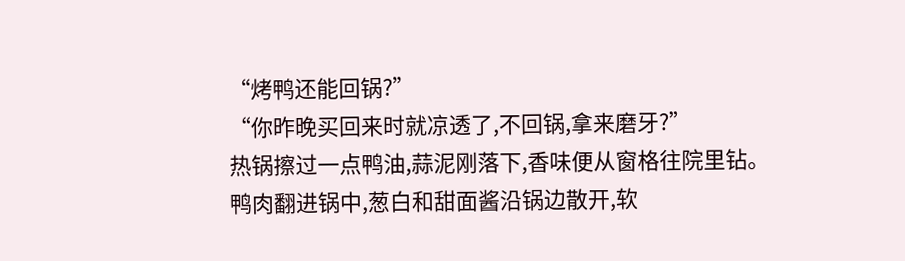“烤鸭还能回锅?”
“你昨晚买回来时就凉透了,不回锅,拿来磨牙?”
热锅擦过一点鸭油,蒜泥刚落下,香味便从窗格往院里钻。
鸭肉翻进锅中,葱白和甜面酱沿锅边散开,软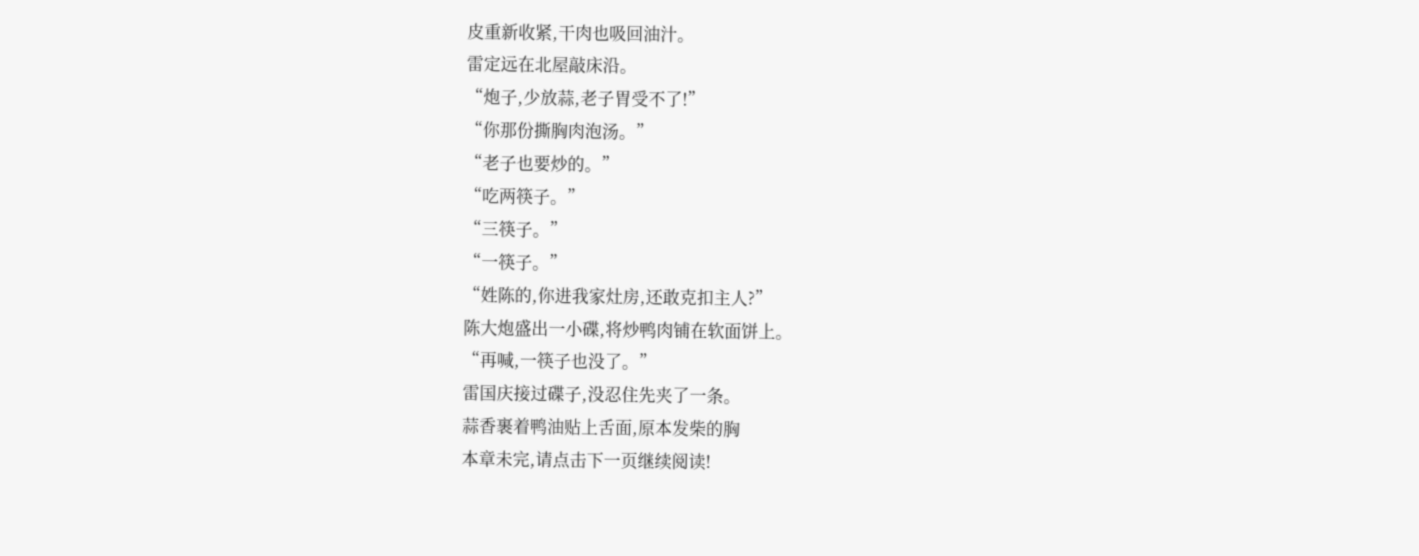皮重新收紧,干肉也吸回油汁。
雷定远在北屋敲床沿。
“炮子,少放蒜,老子胃受不了!”
“你那份撕胸肉泡汤。”
“老子也要炒的。”
“吃两筷子。”
“三筷子。”
“一筷子。”
“姓陈的,你进我家灶房,还敢克扣主人?”
陈大炮盛出一小碟,将炒鸭肉铺在软面饼上。
“再喊,一筷子也没了。”
雷国庆接过碟子,没忍住先夹了一条。
蒜香裹着鸭油贴上舌面,原本发柴的胸
本章未完,请点击下一页继续阅读!